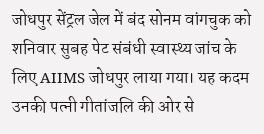जोधपुर सेंट्रल जेल में बंद सोनम वांगचुक को शनिवार सुबह पेट संबंधी स्वास्थ्य जांच के लिए AIIMS जोधपुर लाया गया। यह कदम उनकी पत्नी गीतांजलि की ओर से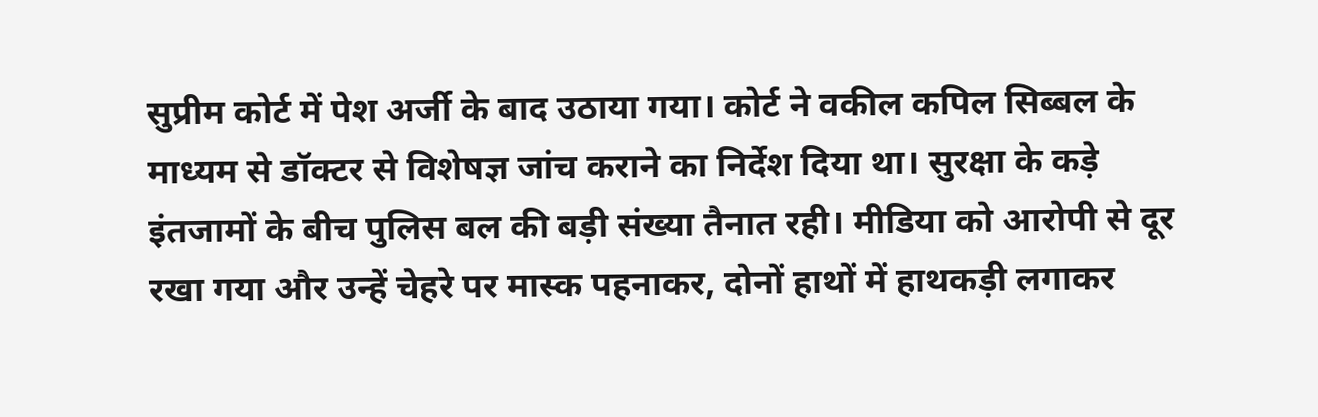सुप्रीम कोर्ट में पेश अर्जी के बाद उठाया गया। कोर्ट ने वकील कपिल सिब्बल के माध्यम से डॉक्टर से विशेषज्ञ जांच कराने का निर्देश दिया था। सुरक्षा के कड़े इंतजामों के बीच पुलिस बल की बड़ी संख्या तैनात रही। मीडिया को आरोपी से दूर रखा गया और उन्हें चेहरे पर मास्क पहनाकर, दोनों हाथों में हाथकड़ी लगाकर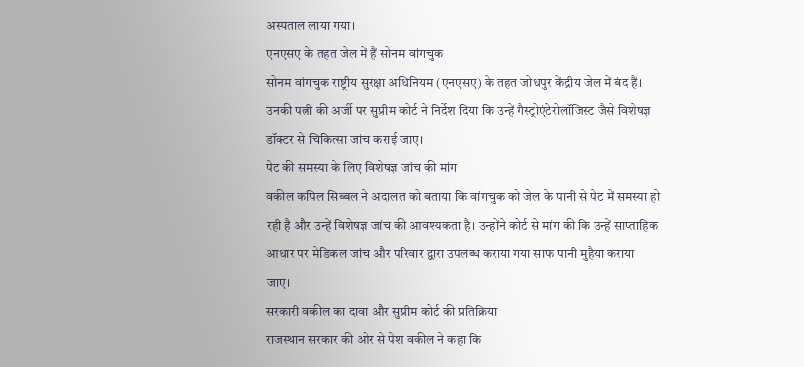अस्पताल लाया गया।
एनएसए के तहत जेल में हैं सोनम वांगचुक
सोनम वांगचुक राष्ट्रीय सुरक्षा अधिनियम (एनएसए) के तहत जोधपुर केंद्रीय जेल में बंद हैं। उनकी पत्नी की अर्जी पर सुप्रीम कोर्ट ने निर्देश दिया कि उन्हें गैस्ट्रोएंटेरोलॉजिस्ट जैसे विशेषज्ञ डॉक्टर से चिकित्सा जांच कराई जाए।
पेट की समस्या के लिए विशेषज्ञ जांच की मांग
वकील कपिल सिब्बल ने अदालत को बताया कि वांगचुक को जेल के पानी से पेट में समस्या हो रही है और उन्हें विशेषज्ञ जांच की आवश्यकता है। उन्होंने कोर्ट से मांग की कि उन्हें साप्ताहिक आधार पर मेडिकल जांच और परिवार द्वारा उपलब्ध कराया गया साफ पानी मुहैया कराया जाए।
सरकारी वकील का दावा और सुप्रीम कोर्ट की प्रतिक्रिया
राजस्थान सरकार की ओर से पेश वकील ने कहा कि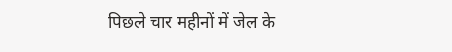पिछले चार महीनों में जेल के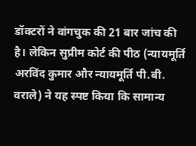डॉक्टरों ने वांगचुक की 21 बार जांच की है। लेकिन सुप्रीम कोर्ट की पीठ (न्यायमूर्ति अरविंद कुमार और न्यायमूर्ति पी.बी. वराले) ने यह स्पष्ट किया कि सामान्य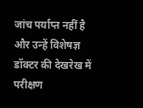जांच पर्याप्त नहीं है और उन्हें विशेषज्ञ डॉक्टर की देखरेख में परीक्षण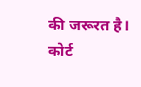की जरूरत है।
कोर्ट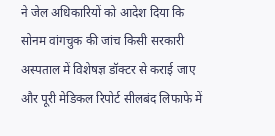ने जेल अधिकारियों को आदेश दिया कि सोनम वांगचुक की जांच किसी सरकारी अस्पताल में विशेषज्ञ डॉक्टर से कराई जाए और पूरी मेडिकल रिपोर्ट सीलबंद लिफाफे में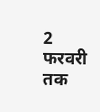2 फरवरी तक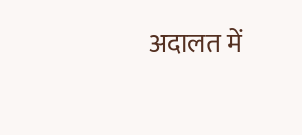अदालत में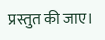प्रस्तुत की जाए।